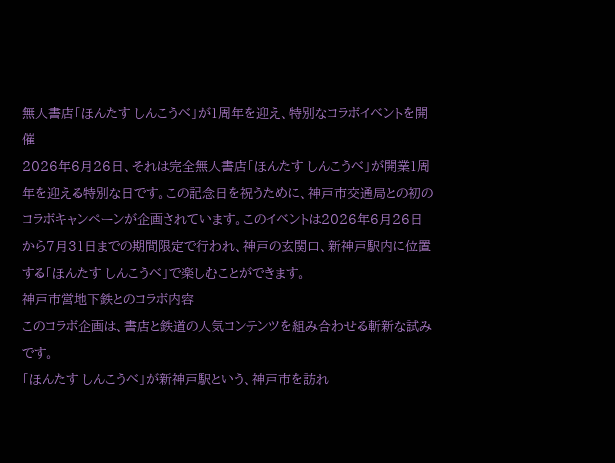無人書店「ほんたす しんこうべ」が1周年を迎え、特別なコラボイベントを開催
2026年6月26日、それは完全無人書店「ほんたす しんこうべ」が開業1周年を迎える特別な日です。この記念日を祝うために、神戸市交通局との初のコラボキャンペーンが企画されています。このイベントは2026年6月26日から7月31日までの期間限定で行われ、神戸の玄関口、新神戸駅内に位置する「ほんたす しんこうべ」で楽しむことができます。
神戸市営地下鉄とのコラボ内容
このコラボ企画は、書店と鉄道の人気コンテンツを組み合わせる斬新な試みです。
「ほんたす しんこうべ」が新神戸駅という、神戸市を訪れ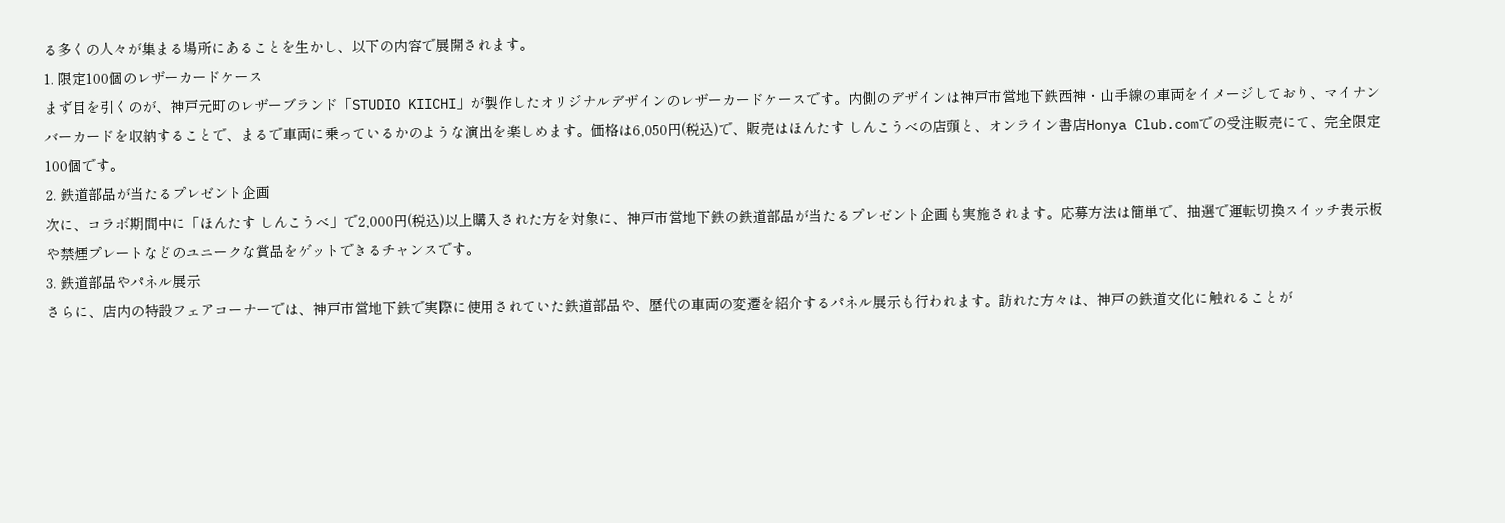る多くの人々が集まる場所にあることを生かし、以下の内容で展開されます。
1. 限定100個のレザーカードケース
まず目を引くのが、神戸元町のレザーブランド「STUDIO KIICHI」が製作したオリジナルデザインのレザーカードケースです。内側のデザインは神戸市営地下鉄西神・山手線の車両をイメージしており、マイナンバーカードを収納することで、まるで車両に乗っているかのような演出を楽しめます。価格は6,050円(税込)で、販売はほんたす しんこうべの店頭と、オンライン書店Honya Club.comでの受注販売にて、完全限定100個です。
2. 鉄道部品が当たるプレゼント企画
次に、コラボ期間中に「ほんたす しんこうべ」で2,000円(税込)以上購入された方を対象に、神戸市営地下鉄の鉄道部品が当たるプレゼント企画も実施されます。応募方法は簡単で、抽選で運転切換スイッチ表示板や禁煙プレートなどのユニークな賞品をゲットできるチャンスです。
3. 鉄道部品やパネル展示
さらに、店内の特設フェアコーナーでは、神戸市営地下鉄で実際に使用されていた鉄道部品や、歴代の車両の変遷を紹介するパネル展示も行われます。訪れた方々は、神戸の鉄道文化に触れることが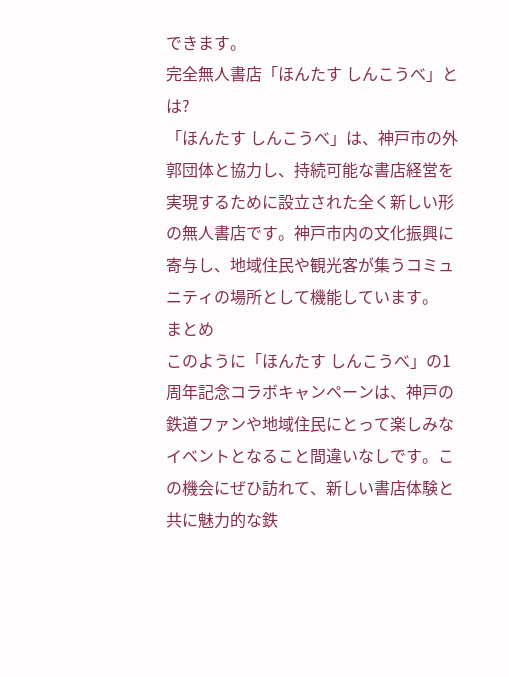できます。
完全無人書店「ほんたす しんこうべ」とは?
「ほんたす しんこうべ」は、神戸市の外郭団体と協力し、持続可能な書店経営を実現するために設立された全く新しい形の無人書店です。神戸市内の文化振興に寄与し、地域住民や観光客が集うコミュニティの場所として機能しています。
まとめ
このように「ほんたす しんこうべ」の1周年記念コラボキャンペーンは、神戸の鉄道ファンや地域住民にとって楽しみなイベントとなること間違いなしです。この機会にぜひ訪れて、新しい書店体験と共に魅力的な鉄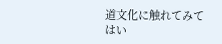道文化に触れてみてはい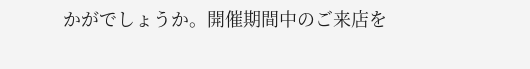かがでしょうか。開催期間中のご来店を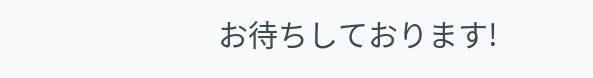お待ちしております!